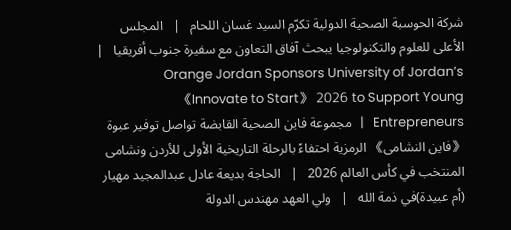شركة الحوسبة الصحية الدولية تكرّم السيد غسان اللحام   |   المجلس الأعلى للعلوم والتكنولوجيا يبحث آفاق التعاون مع سفيرة جنوب أفريقيا   |   Orange Jordan Sponsors University of Jordan’s 《Innovate to Start》 2026 to Support Young Entrepreneurs   |   مجموعة فاين الصحية القابضة تواصل توفير عبوة 《فاين النشامى》 الرمزية احتفاءً بالرحلة التاريخية الأولى للأردن ونشامى المنتخب في كأس العالم 2026   |   الحاجة بديعة عادل عبدالمجيد مهيار (أم عبيدة)في ذمة الله   |   ولي العهد مهندس الدولة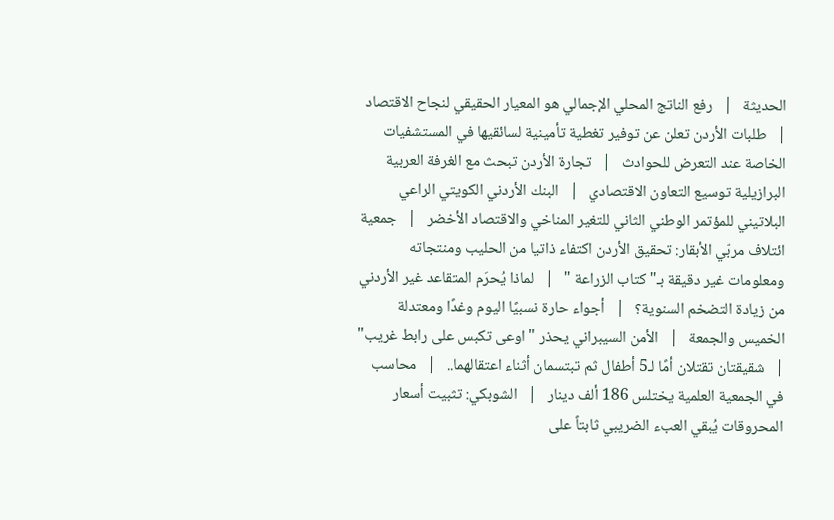الحديثة   |   رفع الناتج المحلي الإجمالي هو المعيار الحقيقي لنجاح الاقتصاد   |   طلبات الأردن تعلن عن توفير تغطية تأمينية لسائقيها في المستشفيات الخاصة عند التعرض للحوادث   |   تجارة الأردن تبحث مع الغرفة العربية البرازيلية توسيع التعاون الاقتصادي   |   البنك الأردني الكويتي الراعي البلاتيني للمؤتمر الوطني الثاني للتغير المناخي والاقتصاد الأخضر   |   جمعية ائتلاف مربّي الأبقار: تحقيق الأردن اكتفاء ذاتيا من الحليب ومنتجاته ومعلومات غير دقيقة بـ" كتاب الزراعة "   |   لماذا يُحرَم المتقاعد غير الأردني من زيادة التضخم السنوية؟   |   أجواء حارة نسبيًا اليوم وغدًا ومعتدلة الخميس والجمعة   |   الأمن السيبراني يحذر "اوعى تكبس على رابط غريب"   |   شقيقتان تقتلان أمًا لـ5 أطفال ثم تبتسمان أثناء اعتقالهما..   |   محاسب في الجمعية العلمية يختلس 186 ألف دينار   |   الشوبكي: تثبيت أسعار المحروقات يُبقي العبء الضريبي ثابتاً على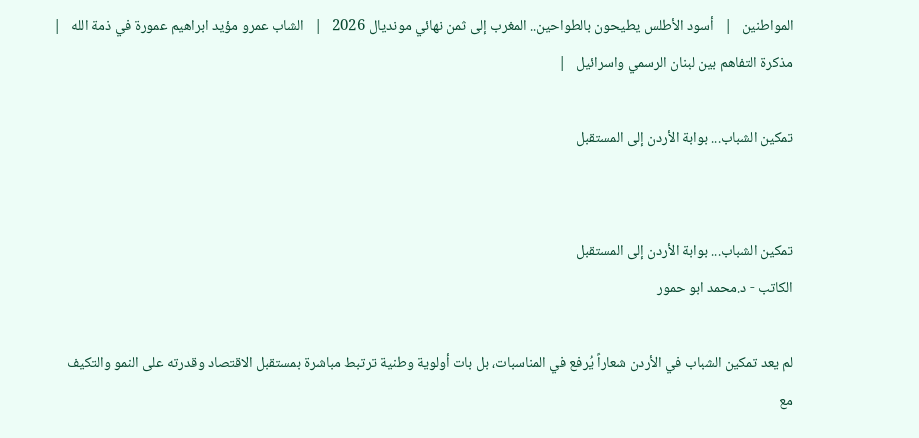المواطنين   |   أسود الأطلس يطيحون بالطواحين.. المغرب إلى ثمن نهائي مونديال 2026   |   الشاب عمرو مؤيد ابراهيم عمورة في ذمة الله   |   مذكرة التفاهم بين لبنان الرسمي واسرائيل   |

تمكين الشباب... بوابة الأردن إلى المستقبل


تمكين الشباب... بوابة الأردن إلى المستقبل
الكاتب - د.محمد ابو حمور

لم يعد تمكين الشباب في الأردن شعاراً يُرفع في المناسبات، بل بات أولوية وطنية ترتبط مباشرة بمستقبل الاقتصاد وقدرته على النمو والتكيف مع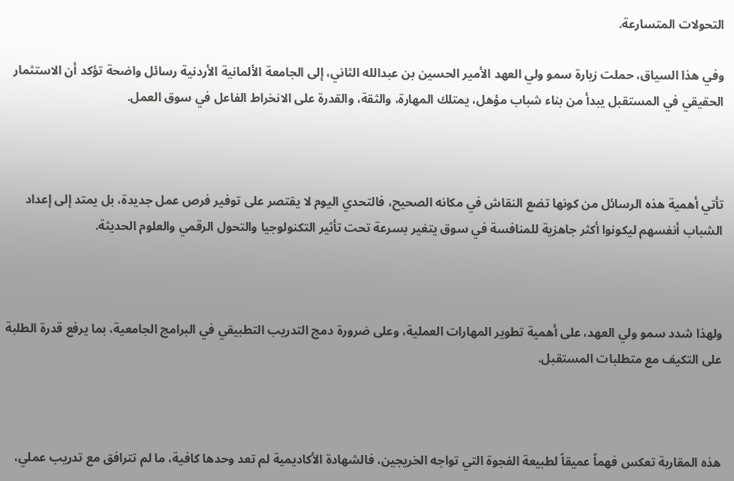التحولات المتسارعة.

وفي هذا السياق، حملت زيارة سمو ولي العهد الأمير الحسين بن عبدالله الثاني، إلى الجامعة الألمانية الأردنية رسائل واضحة تؤكد أن الاستثمار الحقيقي في المستقبل يبدأ من بناء شباب مؤهل، يمتلك المهارة، والثقة، والقدرة على الانخراط الفاعل في سوق العمل.



تأتي أهمية هذه الرسائل من كونها تضع النقاش في مكانه الصحيح، فالتحدي اليوم لا يقتصر على توفير فرص عمل جديدة، بل يمتد إلى إعداد الشباب أنفسهم ليكونوا أكثر جاهزية للمنافسة في سوق يتغير بسرعة تحت تأثير التكنولوجيا والتحول الرقمي والعلوم الحديثة.



ولهذا شدد سمو ولي العهد، على أهمية تطوير المهارات العملية، وعلى ضرورة دمج التدريب التطبيقي في البرامج الجامعية، بما يرفع قدرة الطلبة على التكيف مع متطلبات المستقبل.



هذه المقاربة تعكس فهماً عميقاً لطبيعة الفجوة التي تواجه الخريجين، فالشهادة الأكاديمية لم تعد وحدها كافية، ما لم تترافق مع تدريب عملي،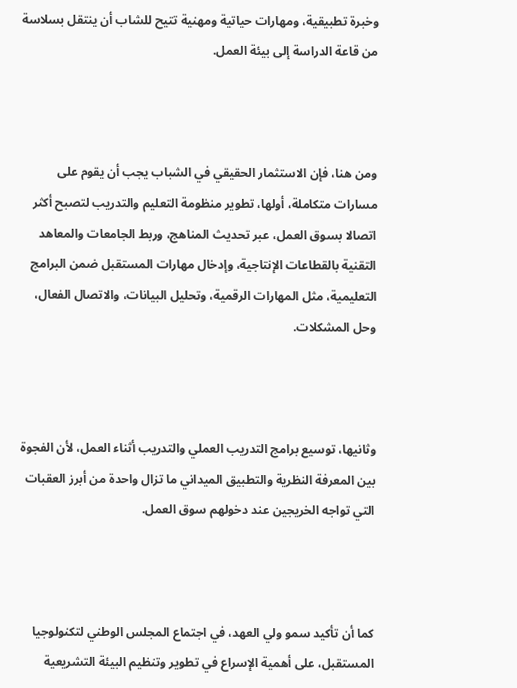وخبرة تطبيقية، ومهارات حياتية ومهنية تتيح للشاب أن ينتقل بسلاسة من قاعة الدراسة إلى بيئة العمل.



ومن هنا، فإن الاستثمار الحقيقي في الشباب يجب أن يقوم على مسارات متكاملة، أولها، تطوير منظومة التعليم والتدريب لتصبح أكثر اتصالا بسوق العمل، عبر تحديث المناهج، وربط الجامعات والمعاهد التقنية بالقطاعات الإنتاجية، وإدخال مهارات المستقبل ضمن البرامج التعليمية، مثل المهارات الرقمية، وتحليل البيانات، والاتصال الفعال، وحل المشكلات.



وثانيها، توسيع برامج التدريب العملي والتدريب أثناء العمل، لأن الفجوة بين المعرفة النظرية والتطبيق الميداني ما تزال واحدة من أبرز العقبات التي تواجه الخريجين عند دخولهم سوق العمل.



كما أن تأكيد سمو ولي العهد، في اجتماع المجلس الوطني لتكنولوجيا المستقبل، على أهمية الإسراع في تطوير وتنظيم البيئة التشريعية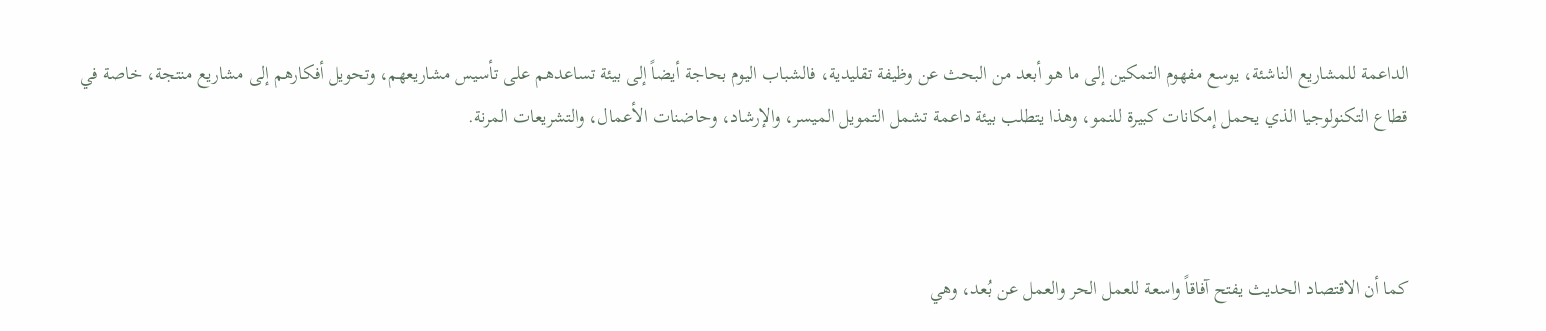الداعمة للمشاريع الناشئة، يوسع مفهوم التمكين إلى ما هو أبعد من البحث عن وظيفة تقليدية، فالشباب اليوم بحاجة أيضاً إلى بيئة تساعدهم على تأسيس مشاريعهم، وتحويل أفكارهم إلى مشاريع منتجة، خاصة في قطاع التكنولوجيا الذي يحمل إمكانات كبيرة للنمو، وهذا يتطلب بيئة داعمة تشمل التمويل الميسر، والإرشاد، وحاضنات الأعمال، والتشريعات المرنة.



كما أن الاقتصاد الحديث يفتح آفاقاً واسعة للعمل الحر والعمل عن بُعد، وهي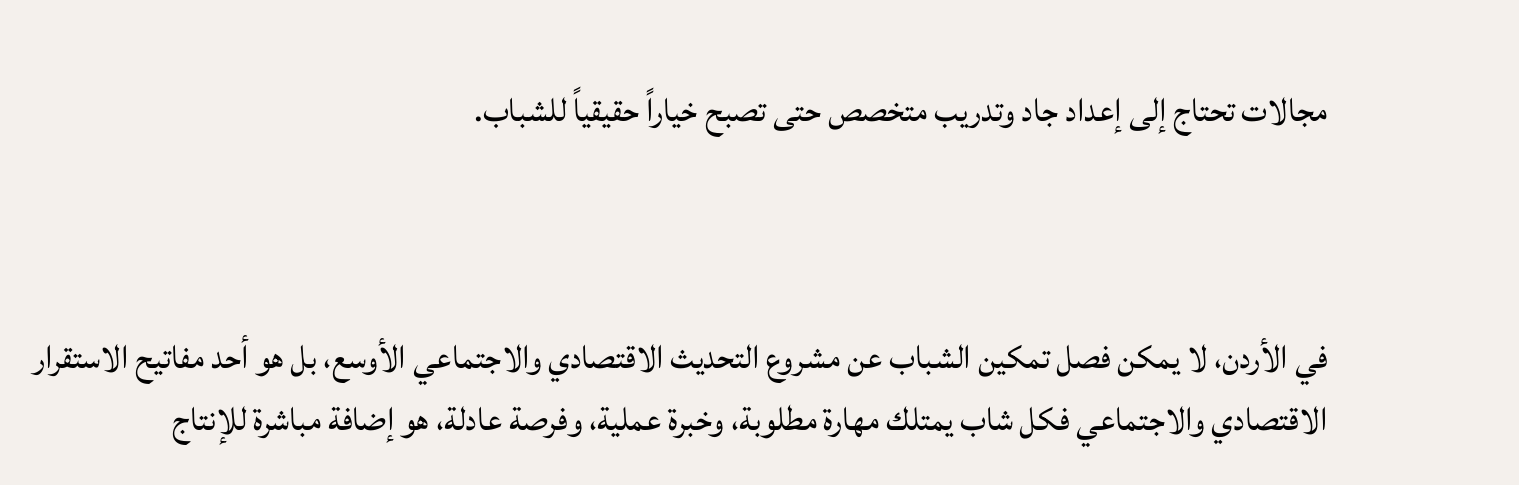مجالات تحتاج إلى إعداد جاد وتدريب متخصص حتى تصبح خياراً حقيقياً للشباب.



في الأردن، لا يمكن فصل تمكين الشباب عن مشروع التحديث الاقتصادي والاجتماعي الأوسع، بل هو أحد مفاتيح الاستقرار الاقتصادي والاجتماعي فكل شاب يمتلك مهارة مطلوبة، وخبرة عملية، وفرصة عادلة، هو إضافة مباشرة للإنتاج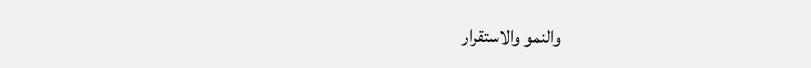والنمو والاستقرار